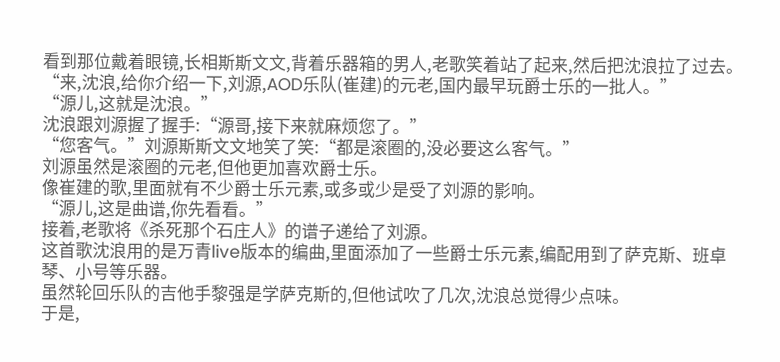看到那位戴着眼镜,长相斯斯文文,背着乐器箱的男人,老歌笑着站了起来,然后把沈浪拉了过去。
“来,沈浪,给你介绍一下,刘源,AOD乐队(崔建)的元老,国内最早玩爵士乐的一批人。”
“源儿,这就是沈浪。”
沈浪跟刘源握了握手:“源哥,接下来就麻烦您了。”
“您客气。”刘源斯斯文文地笑了笑:“都是滚圈的,没必要这么客气。”
刘源虽然是滚圈的元老,但他更加喜欢爵士乐。
像崔建的歌,里面就有不少爵士乐元素,或多或少是受了刘源的影响。
“源儿,这是曲谱,你先看看。”
接着,老歌将《杀死那个石庄人》的谱子递给了刘源。
这首歌沈浪用的是万青live版本的编曲,里面添加了一些爵士乐元素,编配用到了萨克斯、班卓琴、小号等乐器。
虽然轮回乐队的吉他手黎强是学萨克斯的,但他试吹了几次,沈浪总觉得少点味。
于是,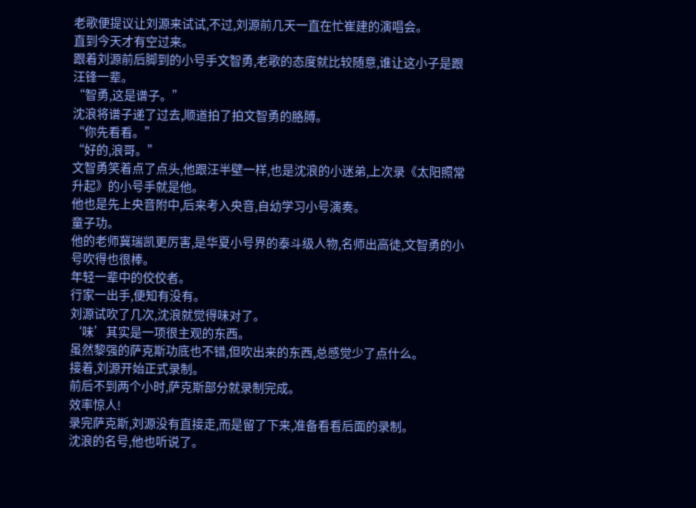老歌便提议让刘源来试试,不过,刘源前几天一直在忙崔建的演唱会。
直到今天才有空过来。
跟着刘源前后脚到的小号手文智勇,老歌的态度就比较随意,谁让这小子是跟汪锋一辈。
“智勇,这是谱子。”
沈浪将谱子递了过去,顺道拍了拍文智勇的胳膊。
“你先看看。”
“好的,浪哥。”
文智勇笑着点了点头,他跟汪半壁一样,也是沈浪的小迷弟,上次录《太阳照常升起》的小号手就是他。
他也是先上央音附中,后来考入央音,自幼学习小号演奏。
童子功。
他的老师冀瑞凯更厉害,是华夏小号界的泰斗级人物,名师出高徒,文智勇的小号吹得也很棒。
年轻一辈中的佼佼者。
行家一出手,便知有没有。
刘源试吹了几次,沈浪就觉得味对了。
‘味’其实是一项很主观的东西。
虽然黎强的萨克斯功底也不错,但吹出来的东西,总感觉少了点什么。
接着,刘源开始正式录制。
前后不到两个小时,萨克斯部分就录制完成。
效率惊人!
录完萨克斯,刘源没有直接走,而是留了下来,准备看看后面的录制。
沈浪的名号,他也听说了。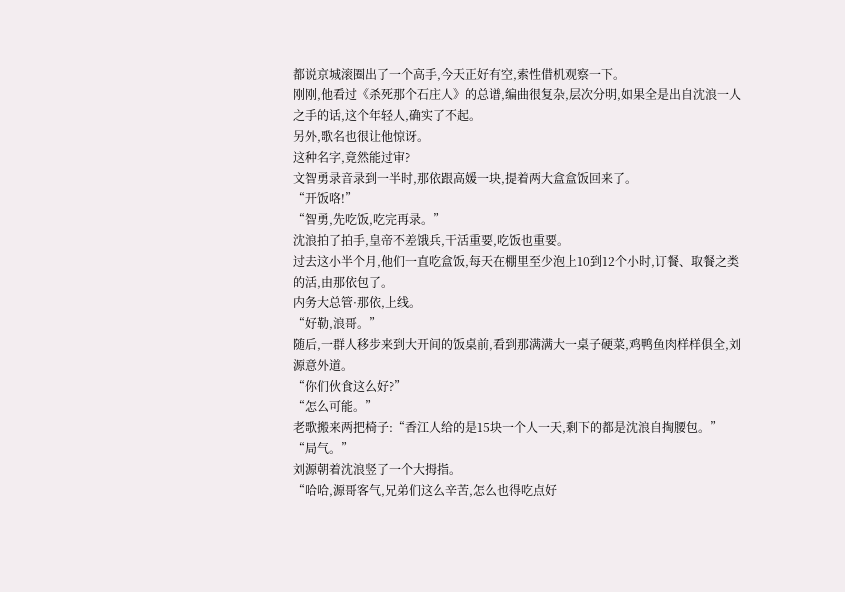都说京城滚圈出了一个高手,今天正好有空,索性借机观察一下。
刚刚,他看过《杀死那个石庄人》的总谱,编曲很复杂,层次分明,如果全是出自沈浪一人之手的话,这个年轻人,确实了不起。
另外,歌名也很让他惊讶。
这种名字,竟然能过审?
文智勇录音录到一半时,那依跟高媛一块,提着两大盒盒饭回来了。
“开饭咯!”
“智勇,先吃饭,吃完再录。”
沈浪拍了拍手,皇帝不差饿兵,干活重要,吃饭也重要。
过去这小半个月,他们一直吃盒饭,每天在棚里至少泡上10到12个小时,订餐、取餐之类的活,由那依包了。
内务大总管·那依,上线。
“好勒,浪哥。”
随后,一群人移步来到大开间的饭桌前,看到那满满大一桌子硬菜,鸡鸭鱼肉样样俱全,刘源意外道。
“你们伙食这么好?”
“怎么可能。”
老歌搬来两把椅子:“香江人给的是15块一个人一天,剩下的都是沈浪自掏腰包。”
“局气。”
刘源朝着沈浪竖了一个大拇指。
“哈哈,源哥客气,兄弟们这么辛苦,怎么也得吃点好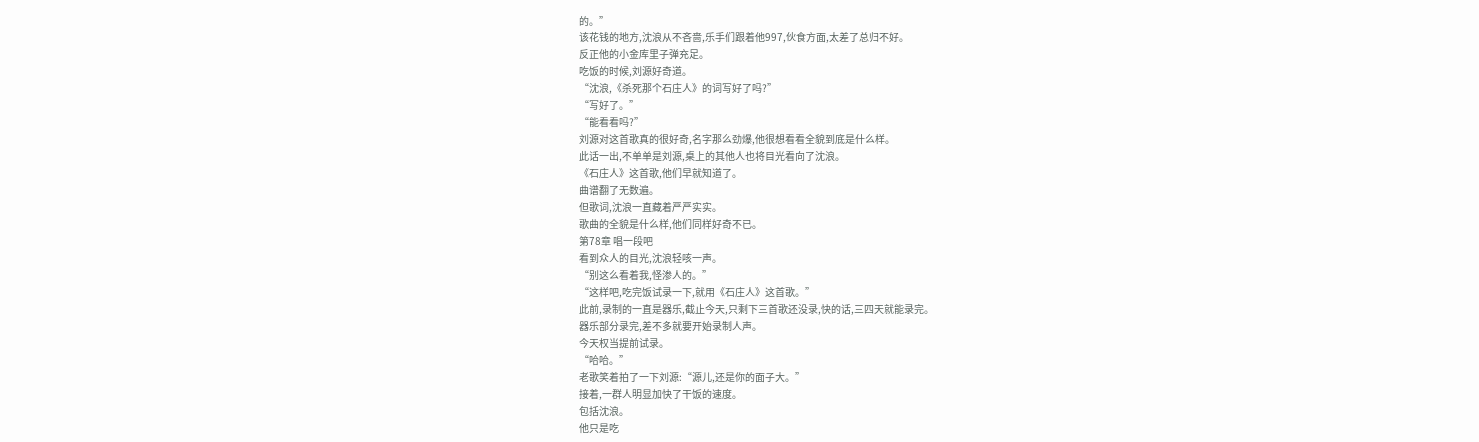的。”
该花钱的地方,沈浪从不吝啬,乐手们跟着他997,伙食方面,太差了总归不好。
反正他的小金库里子弹充足。
吃饭的时候,刘源好奇道。
“沈浪,《杀死那个石庄人》的词写好了吗?”
“写好了。”
“能看看吗?”
刘源对这首歌真的很好奇,名字那么劲爆,他很想看看全貌到底是什么样。
此话一出,不单单是刘源,桌上的其他人也将目光看向了沈浪。
《石庄人》这首歌,他们早就知道了。
曲谱翻了无数遍。
但歌词,沈浪一直藏着严严实实。
歌曲的全貌是什么样,他们同样好奇不已。
第78章 唱一段吧
看到众人的目光,沈浪轻咳一声。
“别这么看着我,怪渗人的。”
“这样吧,吃完饭试录一下,就用《石庄人》这首歌。”
此前,录制的一直是器乐,截止今天,只剩下三首歌还没录,快的话,三四天就能录完。
器乐部分录完,差不多就要开始录制人声。
今天权当提前试录。
“哈哈。”
老歌笑着拍了一下刘源:“源儿,还是你的面子大。”
接着,一群人明显加快了干饭的速度。
包括沈浪。
他只是吃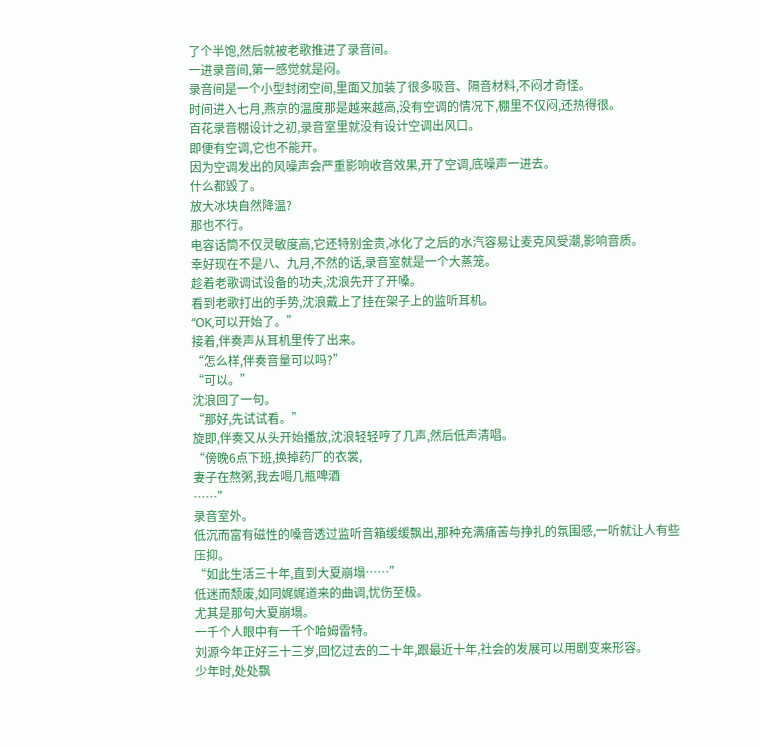了个半饱,然后就被老歌推进了录音间。
一进录音间,第一感觉就是闷。
录音间是一个小型封闭空间,里面又加装了很多吸音、隔音材料,不闷才奇怪。
时间进入七月,燕京的温度那是越来越高,没有空调的情况下,棚里不仅闷,还热得很。
百花录音棚设计之初,录音室里就没有设计空调出风口。
即便有空调,它也不能开。
因为空调发出的风噪声会严重影响收音效果,开了空调,底噪声一进去。
什么都毁了。
放大冰块自然降温?
那也不行。
电容话筒不仅灵敏度高,它还特别金贵,冰化了之后的水汽容易让麦克风受潮,影响音质。
幸好现在不是八、九月,不然的话,录音室就是一个大蒸笼。
趁着老歌调试设备的功夫,沈浪先开了开嗓。
看到老歌打出的手势,沈浪戴上了挂在架子上的监听耳机。
“OK,可以开始了。”
接着,伴奏声从耳机里传了出来。
“怎么样,伴奏音量可以吗?”
“可以。”
沈浪回了一句。
“那好,先试试看。”
旋即,伴奏又从头开始播放,沈浪轻轻哼了几声,然后低声清唱。
“傍晚6点下班,换掉药厂的衣裳,
妻子在熬粥,我去喝几瓶啤酒
……”
录音室外。
低沉而富有磁性的嗓音透过监听音箱缓缓飘出,那种充满痛苦与挣扎的氛围感,一听就让人有些压抑。
“如此生活三十年,直到大夏崩塌……”
低迷而颓废,如同娓娓道来的曲调,忧伤至极。
尤其是那句大夏崩塌。
一千个人眼中有一千个哈姆雷特。
刘源今年正好三十三岁,回忆过去的二十年,跟最近十年,社会的发展可以用剧变来形容。
少年时,处处飘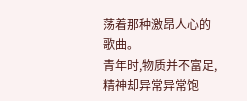荡着那种激昂人心的歌曲。
青年时,物质并不富足,精神却异常异常饱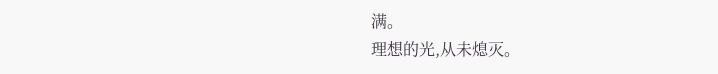满。
理想的光,从未熄灭。